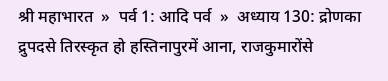श्री महाभारत  »  पर्व 1: आदि पर्व  »  अध्याय 130: द्रोणका द्रुपदसे तिरस्कृत हो हस्तिनापुरमें आना, राजकुमारोंसे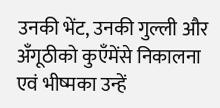उनकी भेंट, उनकी गुल्ली और अँगूठीको कुएँमेंसे निकालना एवं भीष्मका उन्हें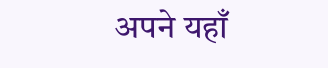अपने यहाँ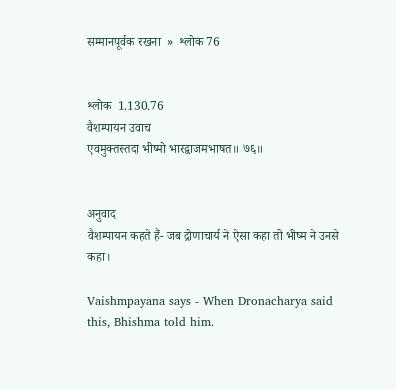सम्मानपूर्वक रखना  »  श्लोक 76


श्लोक  1.130.76
वैशम्पायन उवाच
एवमुक्तस्तदा भीष्मो भारद्वाजमभाषत॥ ७६॥


अनुवाद
वैशम्पायन कहते हैं- जब द्रोणाचार्य ने ऐसा कहा तो भीष्म ने उनसे कहा।

Vaishmpayana says - When Dronacharya said this, Bhishma told him.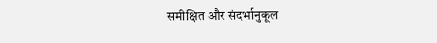समीक्षित और संदर्भानुकूल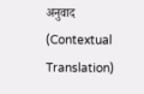अनुवाद (Contextual Translation)